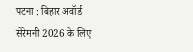पटना : बिहार अवॉर्ड सेरेमनी 2026 के लिए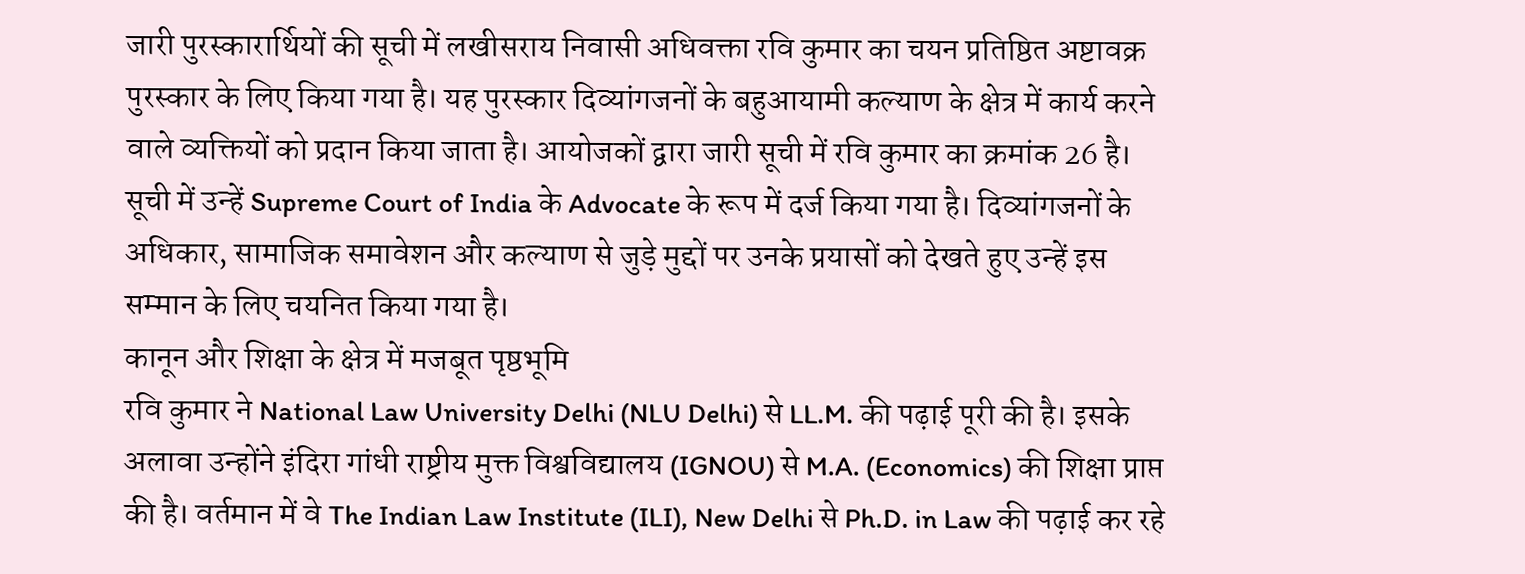जारी पुरस्कारार्थियों की सूची में लखीसराय निवासी अधिवक्ता रवि कुमार का चयन प्रतिष्ठित अष्टावक्र पुरस्कार के लिए किया गया है। यह पुरस्कार दिव्यांगजनों के बहुआयामी कल्याण के क्षेत्र में कार्य करने वाले व्यक्तियों को प्रदान किया जाता है। आयोजकों द्वारा जारी सूची में रवि कुमार का क्रमांक 26 है। सूची में उन्हें Supreme Court of India के Advocate के रूप में दर्ज किया गया है। दिव्यांगजनों के अधिकार, सामाजिक समावेशन और कल्याण से जुड़े मुद्दों पर उनके प्रयासों को देखते हुए उन्हें इस सम्मान के लिए चयनित किया गया है।
कानून और शिक्षा के क्षेत्र में मजबूत पृष्ठभूमि
रवि कुमार ने National Law University Delhi (NLU Delhi) से LL.M. की पढ़ाई पूरी की है। इसके अलावा उन्होंने इंदिरा गांधी राष्ट्रीय मुक्त विश्वविद्यालय (IGNOU) से M.A. (Economics) की शिक्षा प्राप्त की है। वर्तमान में वे The Indian Law Institute (ILI), New Delhi से Ph.D. in Law की पढ़ाई कर रहे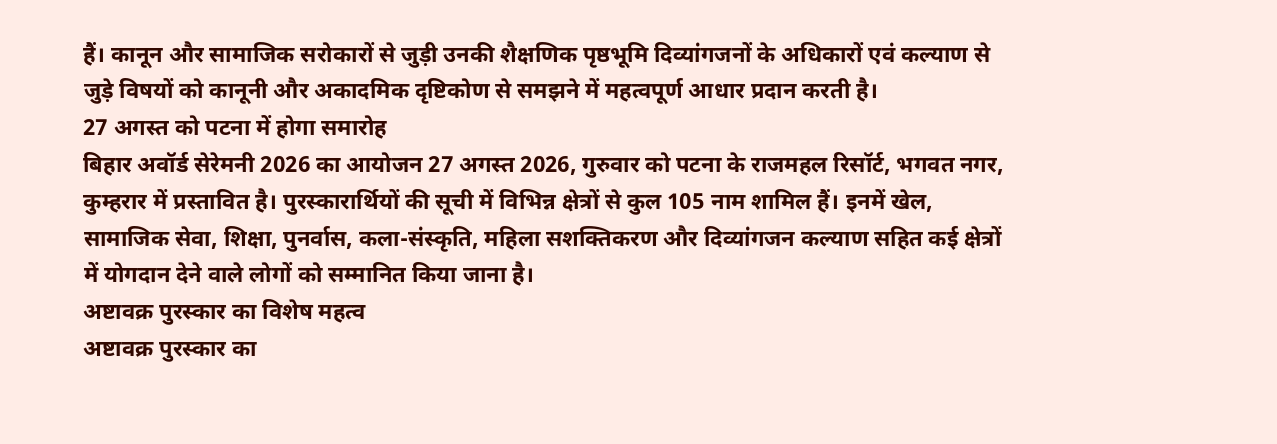हैं। कानून और सामाजिक सरोकारों से जुड़ी उनकी शैक्षणिक पृष्ठभूमि दिव्यांगजनों के अधिकारों एवं कल्याण से जुड़े विषयों को कानूनी और अकादमिक दृष्टिकोण से समझने में महत्वपूर्ण आधार प्रदान करती है।
27 अगस्त को पटना में होगा समारोह
बिहार अवॉर्ड सेरेमनी 2026 का आयोजन 27 अगस्त 2026, गुरुवार को पटना के राजमहल रिसॉर्ट, भगवत नगर, कुम्हरार में प्रस्तावित है। पुरस्कारार्थियों की सूची में विभिन्न क्षेत्रों से कुल 105 नाम शामिल हैं। इनमें खेल, सामाजिक सेवा, शिक्षा, पुनर्वास, कला-संस्कृति, महिला सशक्तिकरण और दिव्यांगजन कल्याण सहित कई क्षेत्रों में योगदान देने वाले लोगों को सम्मानित किया जाना है।
अष्टावक्र पुरस्कार का विशेष महत्व
अष्टावक्र पुरस्कार का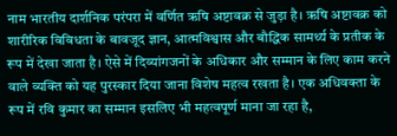नाम भारतीय दार्शनिक परंपरा में वर्णित ऋषि अष्टावक्र से जुड़ा है। ऋषि अष्टावक्र को शारीरिक विविधता के बावजूद ज्ञान, आत्मविश्वास और बौद्धिक सामर्थ्य के प्रतीक के रूप में देखा जाता है। ऐसे में दिव्यांगजनों के अधिकार और सम्मान के लिए काम करने वाले व्यक्ति को यह पुरस्कार दिया जाना विशेष महत्व रखता है। एक अधिवक्ता के रूप में रवि कुमार का सम्मान इसलिए भी महत्वपूर्ण माना जा रहा है,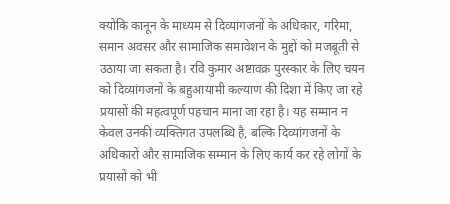क्योंकि कानून के माध्यम से दिव्यांगजनों के अधिकार, गरिमा, समान अवसर और सामाजिक समावेशन के मुद्दों को मजबूती से उठाया जा सकता है। रवि कुमार अष्टावक्र पुरस्कार के लिए चयन को दिव्यांगजनों के बहुआयामी कल्याण की दिशा में किए जा रहे प्रयासों की महत्वपूर्ण पहचान माना जा रहा है। यह सम्मान न केवल उनकी व्यक्तिगत उपलब्धि है, बल्कि दिव्यांगजनों के अधिकारों और सामाजिक सम्मान के लिए कार्य कर रहे लोगों के प्रयासों को भी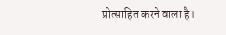प्रोत्साहित करने वाला है।